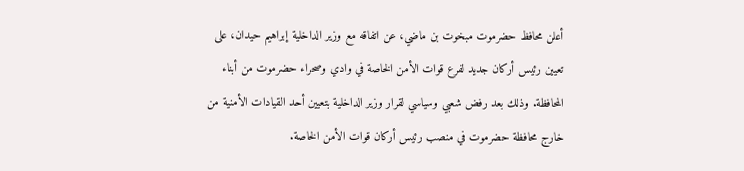أعلن محافظ حضرموت مبخوت بن ماضي، عن اتفاقه مع وزير الداخلية إبراهيم حيدان، على تعيين رئيس أركان جديد لفرع قوات الأمن الخاصة في وادي وصحراء حضرموت من أبناء المحافظة. وذلك بعد رفض شعبي وسياسي لقرار وزير الداخلية بتعيين أحد القيادات الأمنية من خارج محافظة حضرموت في منصب رئيس أركان قوات الأمن الخاصة.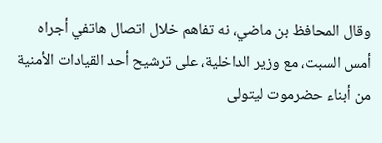وقال المحافظ بن ماضي، نه تفاهم خلال اتصال هاتفي أجراه أمس السبت، مع وزير الداخلية، على ترشيح أحد القيادات الأمنية من أبناء حضرموت ليتولى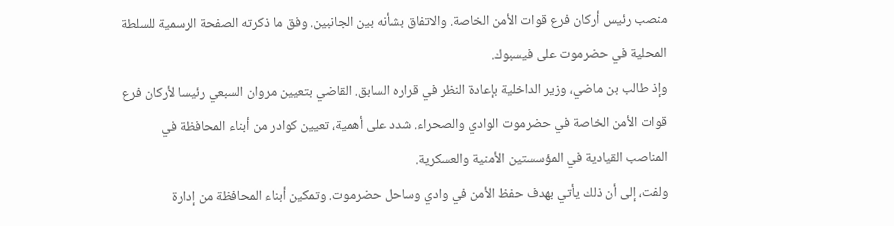منصب رئيس أركان فرع قوات الأمن الخاصة. والاتفاق بشأنه بين الجانبين. وفق ما ذكرته الصفحة الرسمية للسلطة المحلية في حضرموت على فيسبوك.
وإذ طالب بن ماضي، وزير الداخلية بإعادة النظر في قراره السابق. القاضي بتعيين مروان السبعي رئيسا لأركان فرع قوات الأمن الخاصة في حضرموت الوادي والصحراء. شدد على أهمية، تعيين كوادر من أبناء المحافظة في المناصب القيادية في المؤسستين الأمنية والعسكرية.
ولفت، إلى أن ذلك يأتي بهدف حفظ الأمن في وادي وساحل حضرموت. وتمكين أبناء المحافظة من إدارة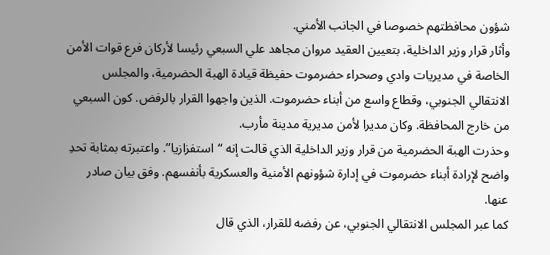شؤون محافظتهم خصوصا في الجانب الأمني.
وأثار قرار وزير الداخلية، بتعيين العقيد مروان مجاهد علي السبعي رئيسا لأركان فرع قوات الأمن الخاصة في مديريات وادي وصحراء حضرموت حفيظة قيادة الهبة الحضرمية، والمجلس الانتقالي الجنوبي، وقطاع واسع من أبناء حضرموت. الذين واجهوا القرار بالرفض. كون السبعي من خارج المحافظة. وكان مديرا لأمن مديرية مدينة مأرب.
وحذرت الهبة الحضرمية من قرار وزير الداخلية الذي قالت إنه “استفزازيا”. واعتبرته بمثابة تحدِ واضح لإرادة أبناء حضرموت في إدارة شؤونهم الأمنية والعسكرية بأنفسهم. وفق بيان صادر عنها.
كما عبر المجلس الانتقالي الجنوبي، عن رفضه للقرار، الذي قال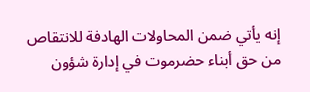إنه يأتي ضمن المحاولات الهادفة للانتقاص من حق أبناء حضرموت في إدارة شؤون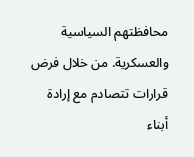محافظتهم السياسية والعسكرية. من خلال فرض قرارات تتصادم مع إرادة أبناء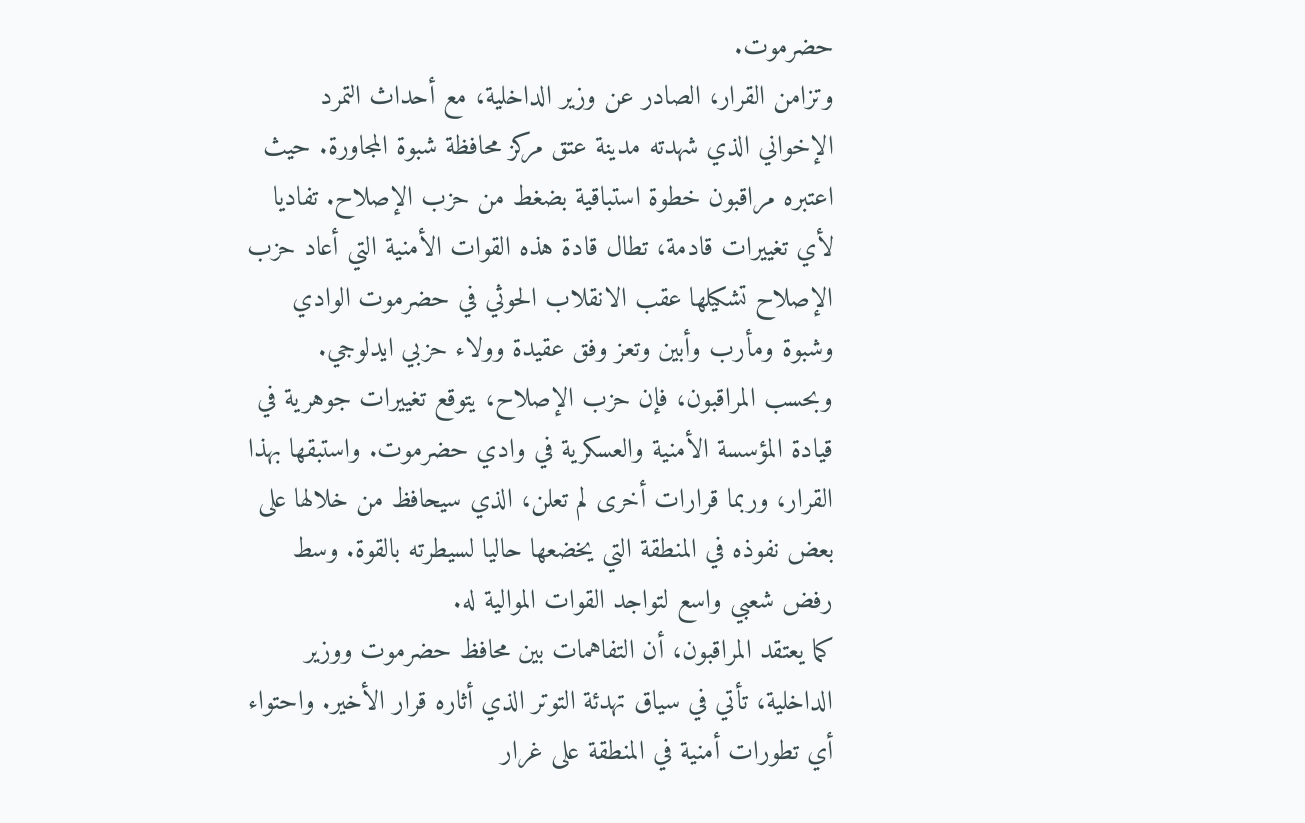حضرموت.
وتزامن القرار، الصادر عن وزير الداخلية، مع أحداث التمرد الإخواني الذي شهدته مدينة عتق مركز محافظة شبوة المجاورة. حيث اعتبره مراقبون خطوة استباقية بضغط من حزب الإصلاح. تفاديا لأي تغييرات قادمة، تطال قادة هذه القوات الأمنية التي أعاد حزب الإصلاح تشكيلها عقب الانقلاب الحوثي في حضرموت الوادي وشبوة ومأرب وأبين وتعز وفق عقيدة وولاء حزبي ايدلوجي.
وبحسب المراقبون، فإن حزب الإصلاح، يتوقع تغييرات جوهرية في قيادة المؤسسة الأمنية والعسكرية في وادي حضرموت. واستبقها بهذا القرار، وربما قرارات أخرى لم تعلن، الذي سيحافظ من خلالها على بعض نفوذه في المنطقة التي يخضعها حاليا لسيطرته بالقوة. وسط رفض شعبي واسع لتواجد القوات الموالية له.
كما يعتقد المراقبون، أن التفاهمات بين محافظ حضرموت ووزير الداخلية، تأتي في سياق تهدئة التوتر الذي أثاره قرار الأخير. واحتواء أي تطورات أمنية في المنطقة على غرار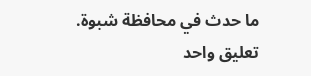ما حدث في محافظة شبوة.
تعليق واحد